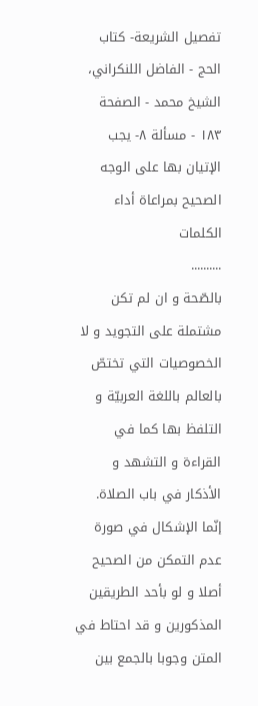تفصيل الشريعة- كتاب الحج - الفاضل اللنكراني، الشيخ محمد - الصفحة ١٨٣ - مسألة ٨- يجب الإتيان بها على الوجه الصحيح بمراعاة أداء الكلمات
..........
بالصّحة و ان لم تكن مشتملة على التجويد و لا الخصوصيات التي تختصّ بالعالم باللغة العربيّة و التلفظ بها كما في القراءة و التشهد و الأذكار في باب الصلاة.
إنّما الإشكال في صورة عدم التمكن من الصحيح أصلا و لو بأحد الطريقين المذكورين و قد احتاط في المتن وجوبا بالجمع بين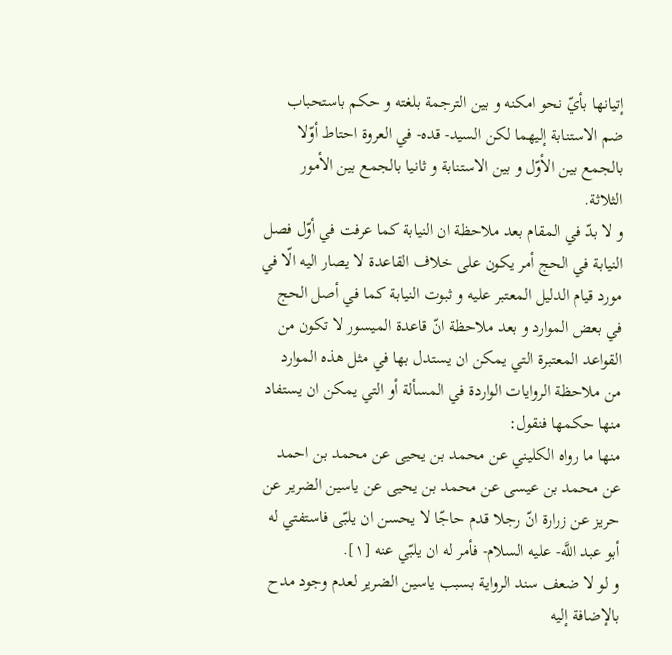إتيانها بأيّ نحو امكنه و بين الترجمة بلغته و حكم باستحباب ضم الاستنابة إليهما لكن السيد- قده- في العروة احتاط أوّلا بالجمع بين الأوّل و بين الاستنابة و ثانيا بالجمع بين الأمور الثلاثة.
و لا بدّ في المقام بعد ملاحظة ان النيابة كما عرفت في أوّل فصل النيابة في الحج أمر يكون على خلاف القاعدة لا يصار اليه الّا في مورد قيام الدليل المعتبر عليه و ثبوت النيابة كما في أصل الحج في بعض الموارد و بعد ملاحظة انّ قاعدة الميسور لا تكون من القواعد المعتبرة التي يمكن ان يستدل بها في مثل هذه الموارد من ملاحظة الروايات الواردة في المسألة أو التي يمكن ان يستفاد منها حكمها فنقول:
منها ما رواه الكليني عن محمد بن يحيى عن محمد بن احمد عن محمد بن عيسى عن محمد بن يحيى عن ياسين الضرير عن حريز عن زرارة انّ رجلا قدم حاجّا لا يحسن ان يلبّى فاستفتي له أبو عبد اللَّه- عليه السلام- فأمر له ان يلبّي عنه [١].
و لو لا ضعف سند الرواية بسبب ياسين الضرير لعدم وجود مدح بالإضافة إليه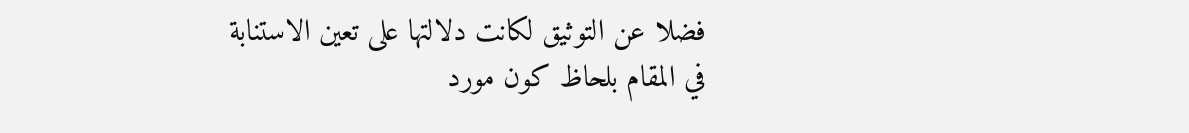فضلا عن التوثيق لكانت دلالتها على تعين الاستنابة في المقام بلحاظ كون مورد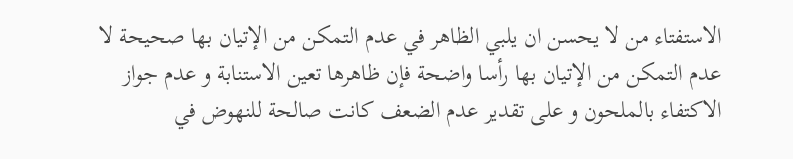الاستفتاء من لا يحسن ان يلبي الظاهر في عدم التمكن من الإتيان بها صحيحة لا عدم التمكن من الإتيان بها رأسا واضحة فإن ظاهرها تعين الاستنابة و عدم جواز الاكتفاء بالملحون و على تقدير عدم الضعف كانت صالحة للنهوض في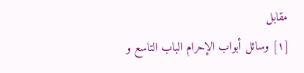مقابل
[١] وسائل أبواب الإحرام الباب التاسع و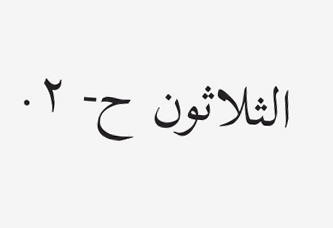الثلاثون ح- ٢.